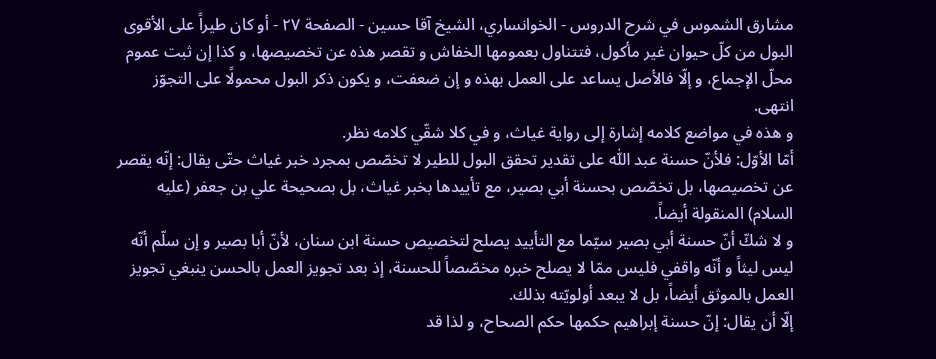مشارق الشموس في شرح الدروس - الخوانساري، الشيخ آقا حسين - الصفحة ٢٧ - أو كان طيراً على الأقوى
البول من كلّ حيوان غير مأكول، فتتناول بعمومها الخفاش و تقصر هذه عن تخصيصها، و كذا إن ثبت عموم محلّ الإجماع، و إلّا فالأصل يساعد على العمل بهذه و إن ضعفت، و يكون ذكر البول محمولًا على التجوّز انتهى.
و هذه في مواضع كلامه إشارة إلى رواية غياث، و في كلا شقّي كلامه نظر.
أمّا الأوّل: فلأنّ حسنة عبد اللّٰه على تقدير تحقق البول للطير لا تخصّص بمجرد خبر غياث حتّى يقال: إنّه يقصر عن تخصيصها، بل تخصّص بحسنة أبي بصير، مع تأييدها بخبر غياث، بل بصحيحة علي بن جعفر (عليه السلام) المنقولة أيضاً.
و لا شكّ أنّ حسنة أبي بصير سيّما مع التأييد يصلح لتخصيص حسنة ابن سنان، لأنّ أبا بصير و إن سلّم أنّه ليس ليثاً و أنّه واقفي فليس ممّا لا يصلح خبره مخصّصاً للحسنة، إذ بعد تجويز العمل بالحسن ينبغي تجويز العمل بالموثق أيضاً، بل لا يبعد أولويّته بذلك.
إلّا أن يقال: إنّ حسنة إبراهيم حكمها حكم الصحاح، و لذا قد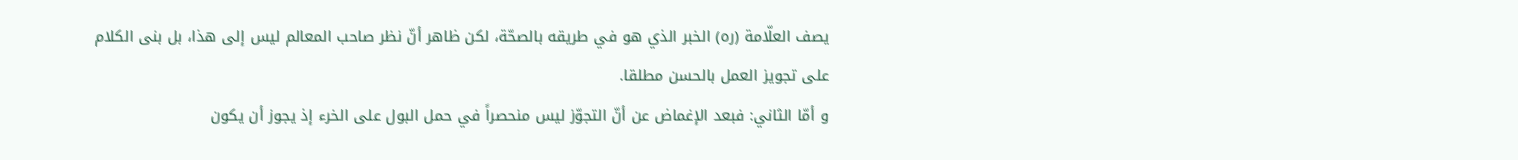يصف العلّامة (ره) الخبر الذي هو في طريقه بالصحّة، لكن ظاهر أنّ نظر صاحب المعالم ليس إلى هذا، بل بنى الكلام على تجويز العمل بالحسن مطلقا.
و أمّا الثاني: فبعد الإغماض عن أنّ التجوّز ليس منحصراً في حمل البول على الخرء إذ يجوز أن يكون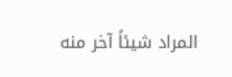المراد شيئاً آخر منه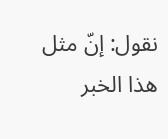نقول: إنّ مثل هذا الخبر